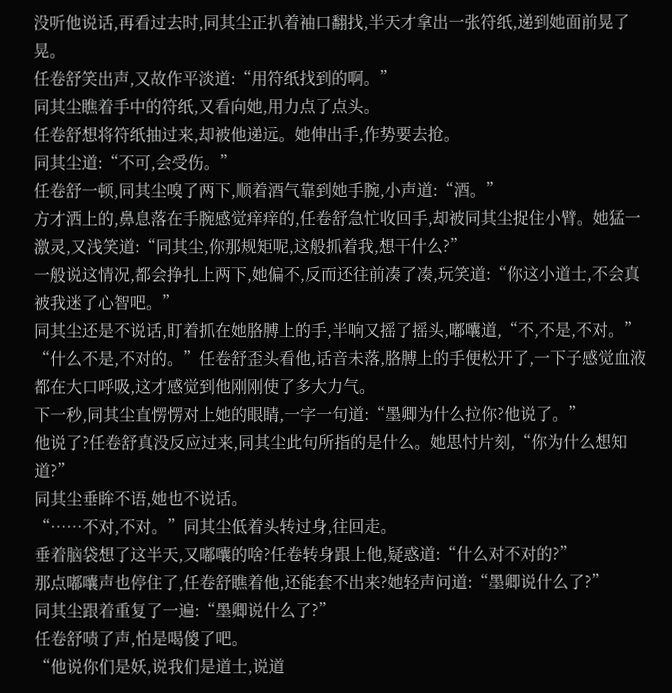没听他说话,再看过去时,同其尘正扒着袖口翻找,半天才拿出一张符纸,递到她面前晃了晃。
任卷舒笑出声,又故作平淡道:“用符纸找到的啊。”
同其尘瞧着手中的符纸,又看向她,用力点了点头。
任卷舒想将符纸抽过来,却被他递远。她伸出手,作势要去抢。
同其尘道:“不可,会受伤。”
任卷舒一顿,同其尘嗅了两下,顺着酒气靠到她手腕,小声道:“酒。”
方才洒上的,鼻息落在手腕感觉痒痒的,任卷舒急忙收回手,却被同其尘捉住小臂。她猛一激灵,又浅笑道:“同其尘,你那规矩呢,这般抓着我,想干什么?”
一般说这情况,都会挣扎上两下,她偏不,反而还往前凑了凑,玩笑道:“你这小道士,不会真被我迷了心智吧。”
同其尘还是不说话,盯着抓在她胳膊上的手,半响又摇了摇头,嘟囔道,“不,不是,不对。”
“什么不是,不对的。”任卷舒歪头看他,话音未落,胳膊上的手便松开了,一下子感觉血液都在大口呼吸,这才感觉到他刚刚使了多大力气。
下一秒,同其尘直愣愣对上她的眼睛,一字一句道:“墨卿为什么拉你?他说了。”
他说了?任卷舒真没反应过来,同其尘此句所指的是什么。她思忖片刻,“你为什么想知道?”
同其尘垂眸不语,她也不说话。
“……不对,不对。”同其尘低着头转过身,往回走。
垂着脑袋想了这半天,又嘟囔的啥?任卷转身跟上他,疑惑道:“什么对不对的?”
那点嘟囔声也停住了,任卷舒瞧着他,还能套不出来?她轻声问道:“墨卿说什么了?”
同其尘跟着重复了一遍:“墨卿说什么了?”
任卷舒啧了声,怕是喝傻了吧。
“他说你们是妖,说我们是道士,说道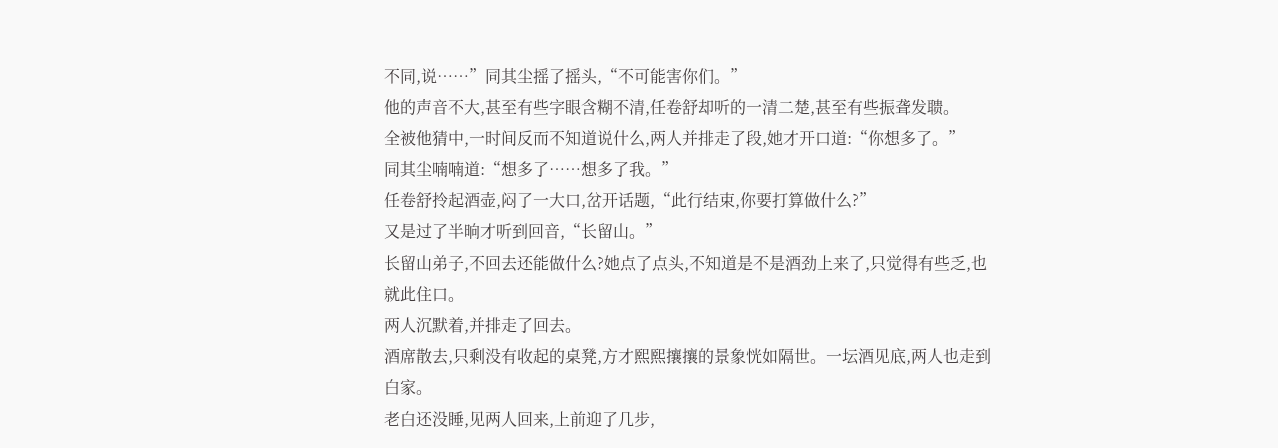不同,说……”同其尘摇了摇头,“不可能害你们。”
他的声音不大,甚至有些字眼含糊不清,任卷舒却听的一清二楚,甚至有些振聋发聩。
全被他猜中,一时间反而不知道说什么,两人并排走了段,她才开口道:“你想多了。”
同其尘喃喃道:“想多了……想多了我。”
任卷舒拎起酒壶,闷了一大口,岔开话题,“此行结束,你要打算做什么?”
又是过了半晌才听到回音,“长留山。”
长留山弟子,不回去还能做什么?她点了点头,不知道是不是酒劲上来了,只觉得有些乏,也就此住口。
两人沉默着,并排走了回去。
酒席散去,只剩没有收起的桌凳,方才熙熙攘攘的景象恍如隔世。一坛酒见底,两人也走到白家。
老白还没睡,见两人回来,上前迎了几步,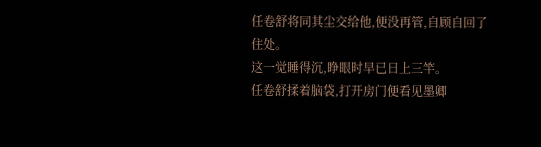任卷舒将同其尘交给他,便没再管,自顾自回了住处。
这一觉睡得沉,睁眼时早已日上三竿。
任卷舒揉着脑袋,打开房门便看见墨卿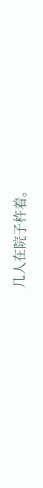几人在院子杵着。